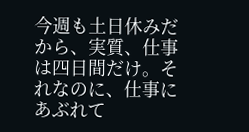今週も土日休みだから、実質、仕事は四日間だけ。それなのに、仕事にあぶれて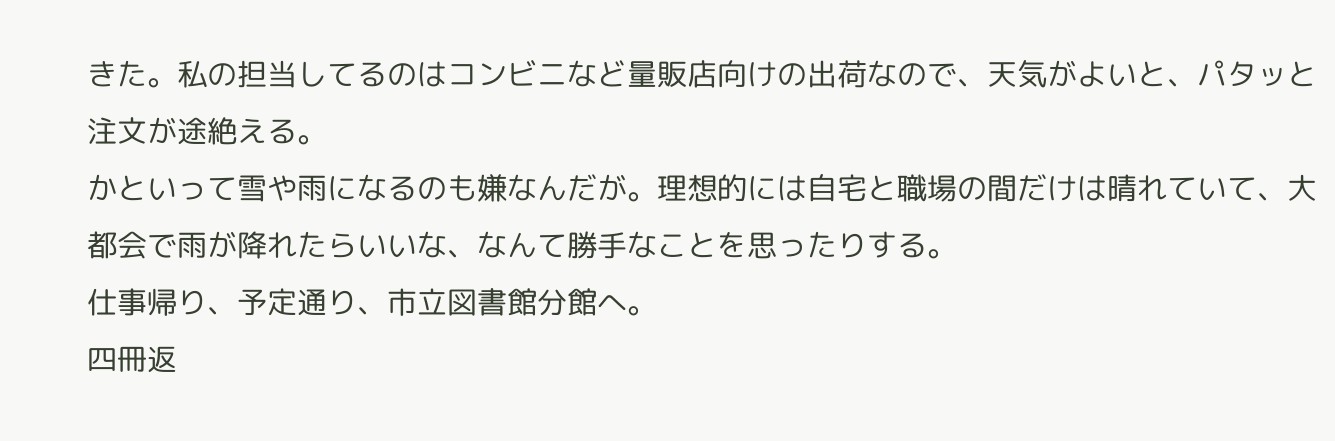きた。私の担当してるのはコンビニなど量販店向けの出荷なので、天気がよいと、パタッと注文が途絶える。
かといって雪や雨になるのも嫌なんだが。理想的には自宅と職場の間だけは晴れていて、大都会で雨が降れたらいいな、なんて勝手なことを思ったりする。
仕事帰り、予定通り、市立図書館分館へ。
四冊返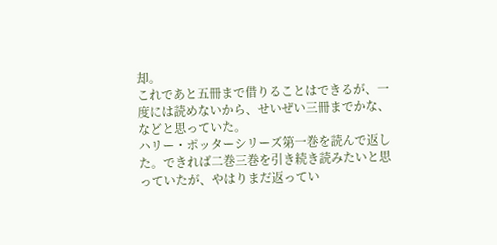却。
これであと五冊まで借りることはできるが、一度には読めないから、せいぜい三冊までかな、などと思っていた。
ハリー・ポッターシリーズ第一巻を読んで返した。できれば二巻三巻を引き続き読みたいと思っていたが、やはりまだ返ってい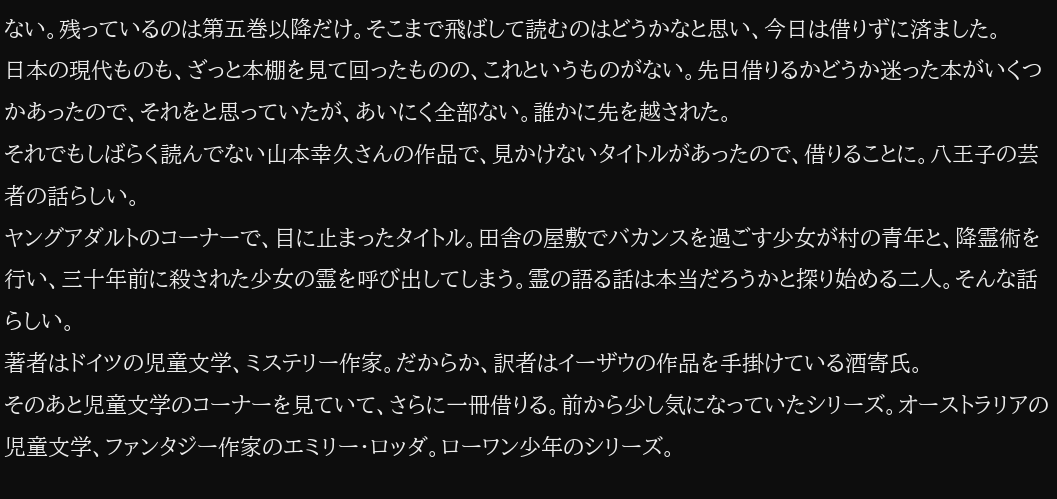ない。残っているのは第五巻以降だけ。そこまで飛ばして読むのはどうかなと思い、今日は借りずに済ました。
日本の現代ものも、ざっと本棚を見て回ったものの、これというものがない。先日借りるかどうか迷った本がいくつかあったので、それをと思っていたが、あいにく全部ない。誰かに先を越された。
それでもしばらく読んでない山本幸久さんの作品で、見かけないタイトルがあったので、借りることに。八王子の芸者の話らしい。
ヤングアダルトのコーナーで、目に止まったタイトル。田舎の屋敷でバカンスを過ごす少女が村の青年と、降霊術を行い、三十年前に殺された少女の霊を呼び出してしまう。霊の語る話は本当だろうかと探り始める二人。そんな話らしい。
著者はドイツの児童文学、ミステリー作家。だからか、訳者はイーザウの作品を手掛けている酒寄氏。
そのあと児童文学のコーナーを見ていて、さらに一冊借りる。前から少し気になっていたシリーズ。オーストラリアの児童文学、ファンタジー作家のエミリー・ロッダ。ローワン少年のシリーズ。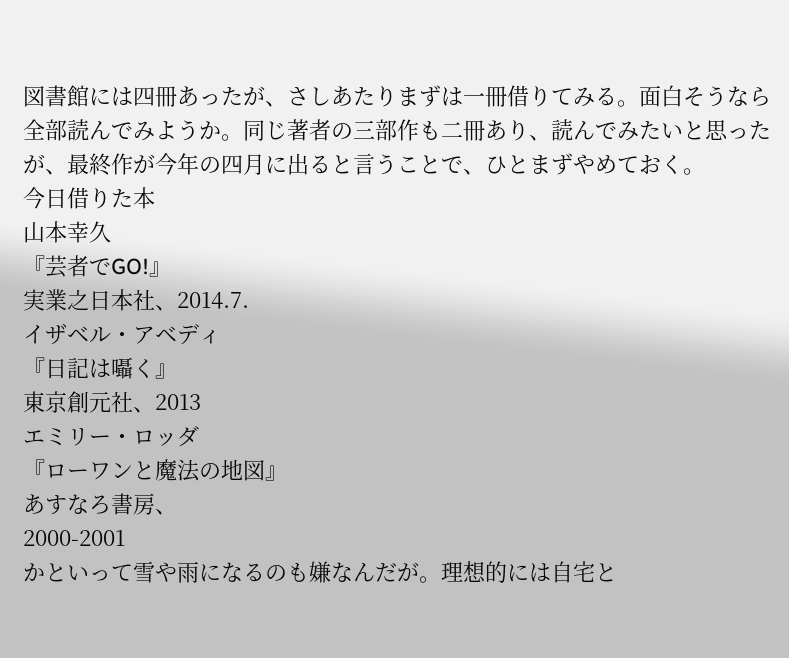図書館には四冊あったが、さしあたりまずは一冊借りてみる。面白そうなら全部読んでみようか。同じ著者の三部作も二冊あり、読んでみたいと思ったが、最終作が今年の四月に出ると言うことで、ひとまずやめておく。
今日借りた本
山本幸久
『芸者でGO!』
実業之日本社、2014.7.
イザベル・アベディ
『日記は囁く』
東京創元社、2013
エミリー・ロッダ
『ローワンと魔法の地図』
あすなろ書房、
2000-2001
かといって雪や雨になるのも嫌なんだが。理想的には自宅と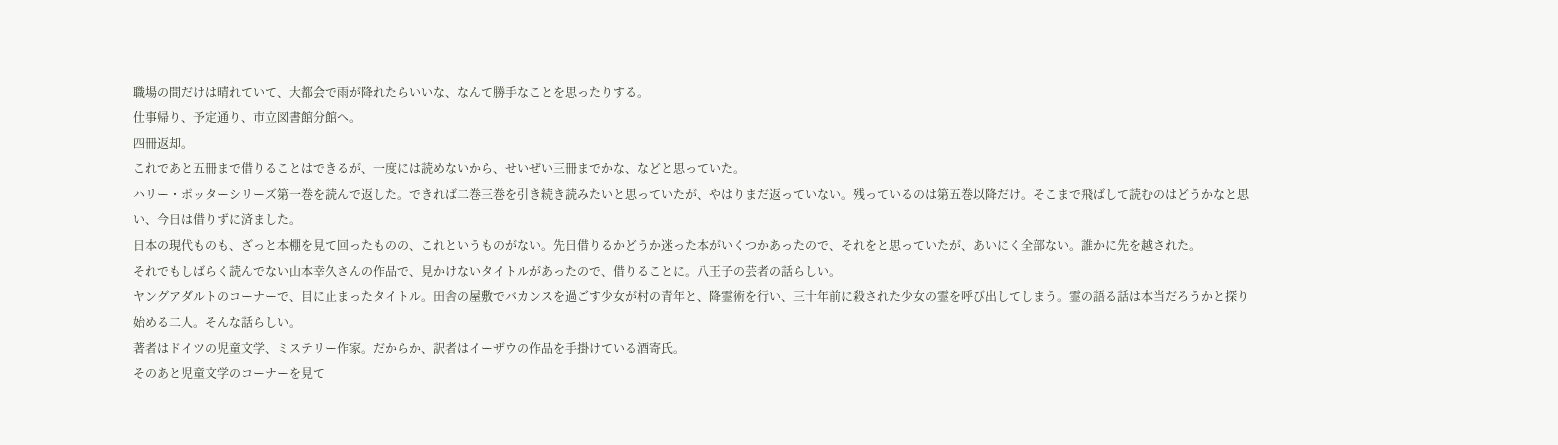職場の間だけは晴れていて、大都会で雨が降れたらいいな、なんて勝手なことを思ったりする。
仕事帰り、予定通り、市立図書館分館へ。
四冊返却。
これであと五冊まで借りることはできるが、一度には読めないから、せいぜい三冊までかな、などと思っていた。
ハリー・ポッターシリーズ第一巻を読んで返した。できれば二巻三巻を引き続き読みたいと思っていたが、やはりまだ返っていない。残っているのは第五巻以降だけ。そこまで飛ばして読むのはどうかなと思い、今日は借りずに済ました。
日本の現代ものも、ざっと本棚を見て回ったものの、これというものがない。先日借りるかどうか迷った本がいくつかあったので、それをと思っていたが、あいにく全部ない。誰かに先を越された。
それでもしばらく読んでない山本幸久さんの作品で、見かけないタイトルがあったので、借りることに。八王子の芸者の話らしい。
ヤングアダルトのコーナーで、目に止まったタイトル。田舎の屋敷でバカンスを過ごす少女が村の青年と、降霊術を行い、三十年前に殺された少女の霊を呼び出してしまう。霊の語る話は本当だろうかと探り始める二人。そんな話らしい。
著者はドイツの児童文学、ミステリー作家。だからか、訳者はイーザウの作品を手掛けている酒寄氏。
そのあと児童文学のコーナーを見て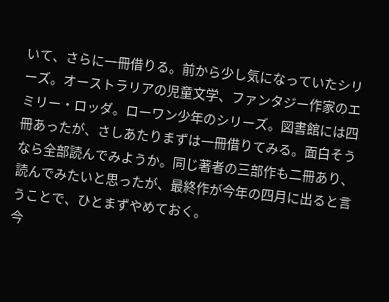いて、さらに一冊借りる。前から少し気になっていたシリーズ。オーストラリアの児童文学、ファンタジー作家のエミリー・ロッダ。ローワン少年のシリーズ。図書館には四冊あったが、さしあたりまずは一冊借りてみる。面白そうなら全部読んでみようか。同じ著者の三部作も二冊あり、読んでみたいと思ったが、最終作が今年の四月に出ると言うことで、ひとまずやめておく。
今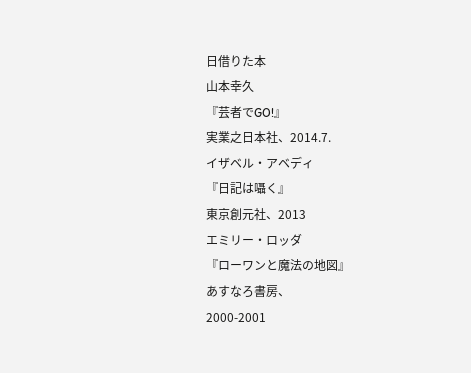日借りた本
山本幸久
『芸者でGO!』
実業之日本社、2014.7.
イザベル・アベディ
『日記は囁く』
東京創元社、2013
エミリー・ロッダ
『ローワンと魔法の地図』
あすなろ書房、
2000-2001